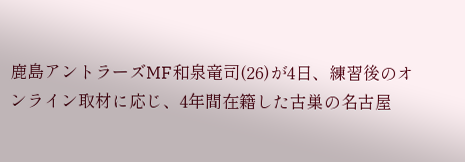鹿島アントラーズMF和泉竜司(26)が4日、練習後のオンライン取材に応じ、4年間在籍した古巣の名古屋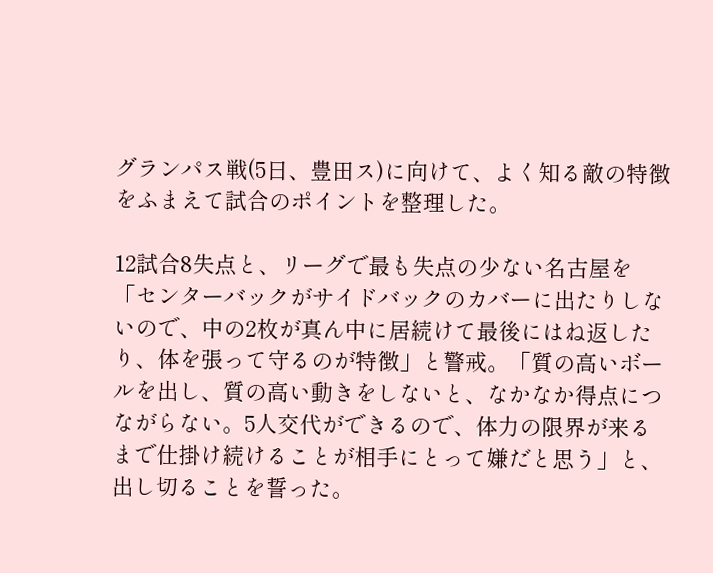グランパス戦(5日、豊田ス)に向けて、よく知る敵の特徴をふまえて試合のポイントを整理した。

12試合8失点と、リーグで最も失点の少ない名古屋を「センターバックがサイドバックのカバーに出たりしないので、中の2枚が真ん中に居続けて最後にはね返したり、体を張って守るのが特徴」と警戒。「質の高いボールを出し、質の高い動きをしないと、なかなか得点につながらない。5人交代ができるので、体力の限界が来るまで仕掛け続けることが相手にとって嫌だと思う」と、出し切ることを誓った。